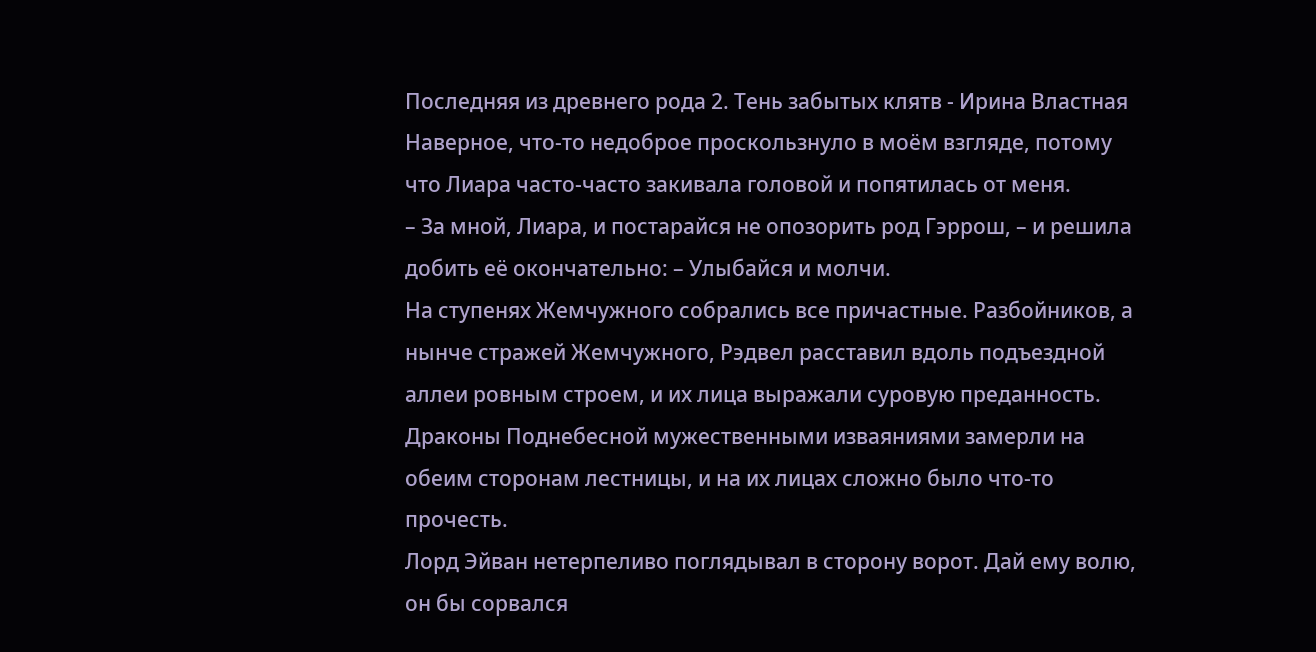Последняя из древнего рода 2. Тень забытых клятв - Ирина Властная
Наверное, что-то недоброе проскользнуло в моём взгляде, потому что Лиара часто-часто закивала головой и попятилась от меня.
– За мной, Лиара, и постарайся не опозорить род Гэррош, – и решила добить её окончательно: – Улыбайся и молчи.
На ступенях Жемчужного собрались все причастные. Разбойников, а нынче стражей Жемчужного, Рэдвел расставил вдоль подъездной аллеи ровным строем, и их лица выражали суровую преданность. Драконы Поднебесной мужественными изваяниями замерли на обеим сторонам лестницы, и на их лицах сложно было что-то прочесть.
Лорд Эйван нетерпеливо поглядывал в сторону ворот. Дай ему волю, он бы сорвался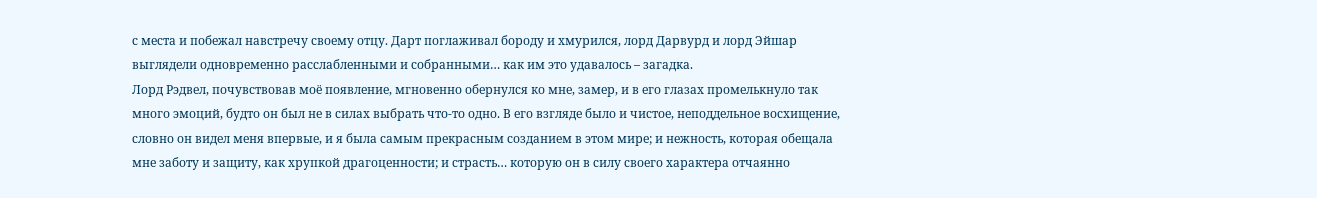с места и побежал навстречу своему отцу. Дарт поглаживал бороду и хмурился, лорд Дарвурд и лорд Эйшар выглядели одновременно расслабленными и собранными… как им это удавалось – загадка.
Лорд Рэдвел, почувствовав моё появление, мгновенно обернулся ко мне, замер, и в его глазах промелькнуло так много эмоций, будто он был не в силах выбрать что-то одно. В его взгляде было и чистое, неподдельное восхищение, словно он видел меня впервые, и я была самым прекрасным созданием в этом мире; и нежность, которая обещала мне заботу и защиту, как хрупкой драгоценности; и страсть… которую он в силу своего характера отчаянно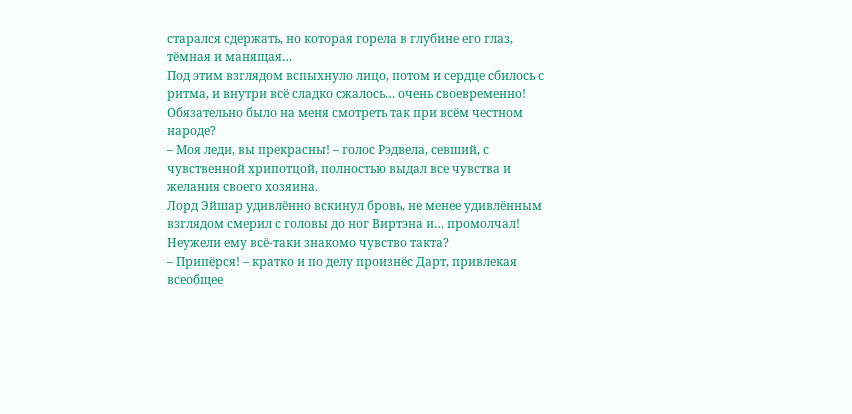старался сдержать, но которая горела в глубине его глаз, тёмная и манящая…
Под этим взглядом вспыхнуло лицо, потом и сердце сбилось с ритма, и внутри всё сладко сжалось… очень своевременно! Обязательно было на меня смотреть так при всём честном народе?
– Моя леди, вы прекрасны! – голос Рэдвела, севший, с чувственной хрипотцой, полностью выдал все чувства и желания своего хозяина.
Лорд Эйшар удивлённо вскинул бровь, не менее удивлённым взглядом смерил с головы до ног Виртэна и… промолчал! Неужели ему всё-таки знакомо чувство такта?
– Припёрся! – кратко и по делу произнёс Дарт, привлекая всеобщее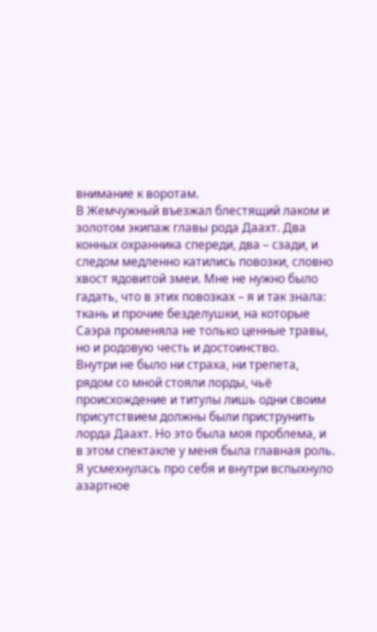внимание к воротам.
В Жемчужный въезжал блестящий лаком и золотом экипаж главы рода Даахт. Два конных охранника спереди, два – сзади, и следом медленно катились повозки, словно хвост ядовитой змеи. Мне не нужно было гадать, что в этих повозках – я и так знала: ткань и прочие безделушки, на которые Саэра променяла не только ценные травы, но и родовую честь и достоинство.
Внутри не было ни страха, ни трепета, рядом со мной стояли лорды, чьё происхождение и титулы лишь одни своим присутствием должны были приструнить лорда Даахт. Но это была моя проблема, и в этом спектакле у меня была главная роль.
Я усмехнулась про себя и внутри вспыхнуло азартное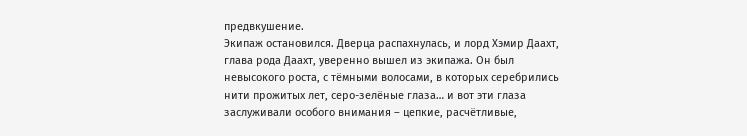предвкушение.
Экипаж остановился. Дверца распахнулась, и лорд Хэмир Даахт, глава рода Даахт, уверенно вышел из экипажа. Он был невысокого роста, с тёмными волосами, в которых серебрились нити прожитых лет, серо-зелёные глаза… и вот эти глаза заслуживали особого внимания – цепкие, расчётливые,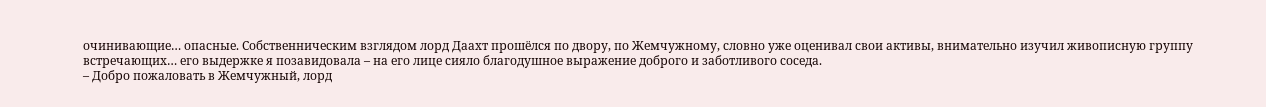очинивающие… опасные. Собственническим взглядом лорд Даахт прошёлся по двору, по Жемчужному, словно уже оценивал свои активы, внимательно изучил живописную группу встречающих… его выдержке я позавидовала – на его лице сияло благодушное выражение доброго и заботливого соседа.
– Добро пожаловать в Жемчужный, лорд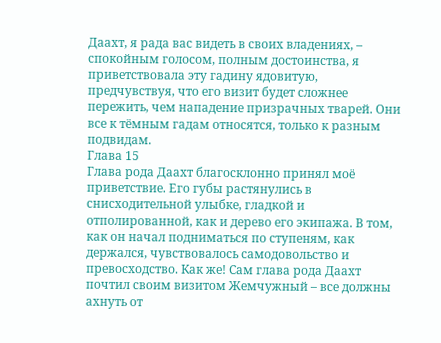Даахт, я рада вас видеть в своих владениях, – спокойным голосом, полным достоинства, я приветствовала эту гадину ядовитую, предчувствуя, что его визит будет сложнее пережить, чем нападение призрачных тварей. Они все к тёмным гадам относятся, только к разным подвидам.
Глава 15
Глава рода Даахт благосклонно принял моё приветствие. Его губы растянулись в снисходительной улыбке, гладкой и отполированной, как и дерево его экипажа. В том, как он начал подниматься по ступеням, как держался, чувствовалось самодовольство и превосходство. Как же! Сам глава рода Даахт почтил своим визитом Жемчужный – все должны ахнуть от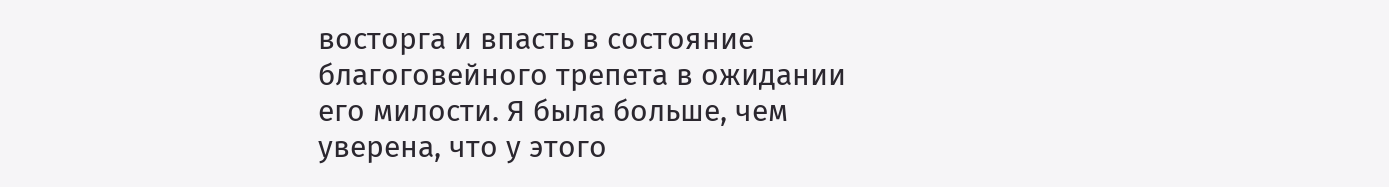восторга и впасть в состояние благоговейного трепета в ожидании его милости. Я была больше, чем уверена, что у этого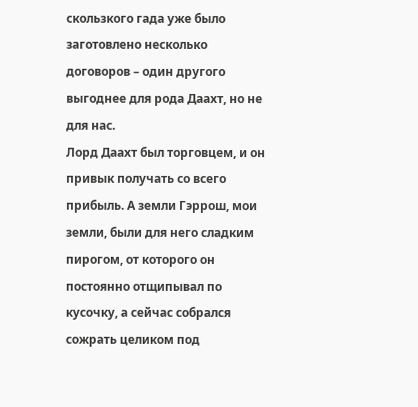скользкого гада уже было заготовлено несколько договоров – один другого выгоднее для рода Даахт, но не для нас.
Лорд Даахт был торговцем, и он привык получать со всего прибыль. А земли Гэррош, мои земли, были для него сладким пирогом, от которого он постоянно отщипывал по кусочку, а сейчас собрался сожрать целиком под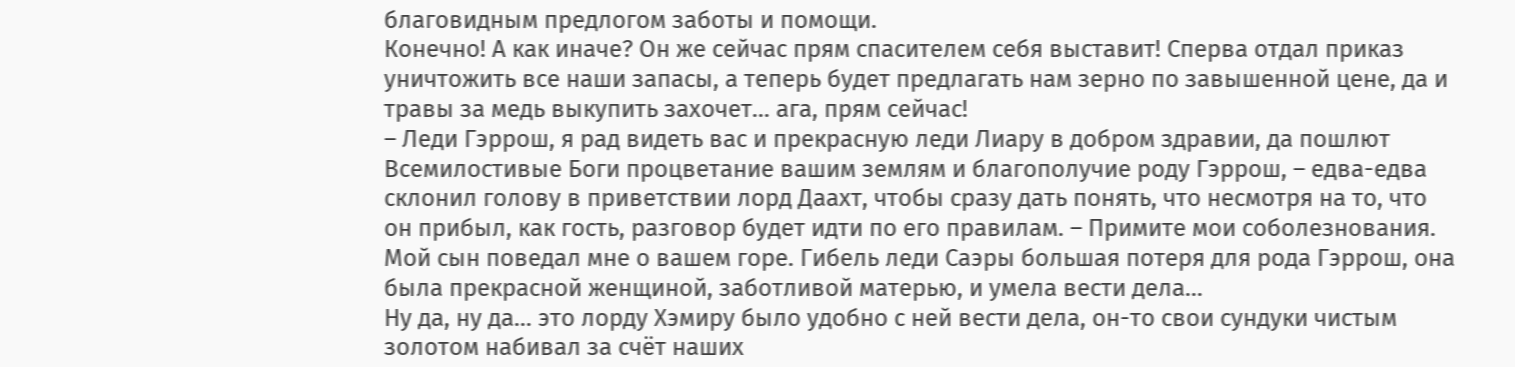благовидным предлогом заботы и помощи.
Конечно! А как иначе? Он же сейчас прям спасителем себя выставит! Сперва отдал приказ уничтожить все наши запасы, а теперь будет предлагать нам зерно по завышенной цене, да и травы за медь выкупить захочет… ага, прям сейчас!
– Леди Гэррош, я рад видеть вас и прекрасную леди Лиару в добром здравии, да пошлют Всемилостивые Боги процветание вашим землям и благополучие роду Гэррош, – едва-едва склонил голову в приветствии лорд Даахт, чтобы сразу дать понять, что несмотря на то, что он прибыл, как гость, разговор будет идти по его правилам. – Примите мои соболезнования. Мой сын поведал мне о вашем горе. Гибель леди Саэры большая потеря для рода Гэррош, она была прекрасной женщиной, заботливой матерью, и умела вести дела…
Ну да, ну да… это лорду Хэмиру было удобно с ней вести дела, он-то свои сундуки чистым золотом набивал за счёт наших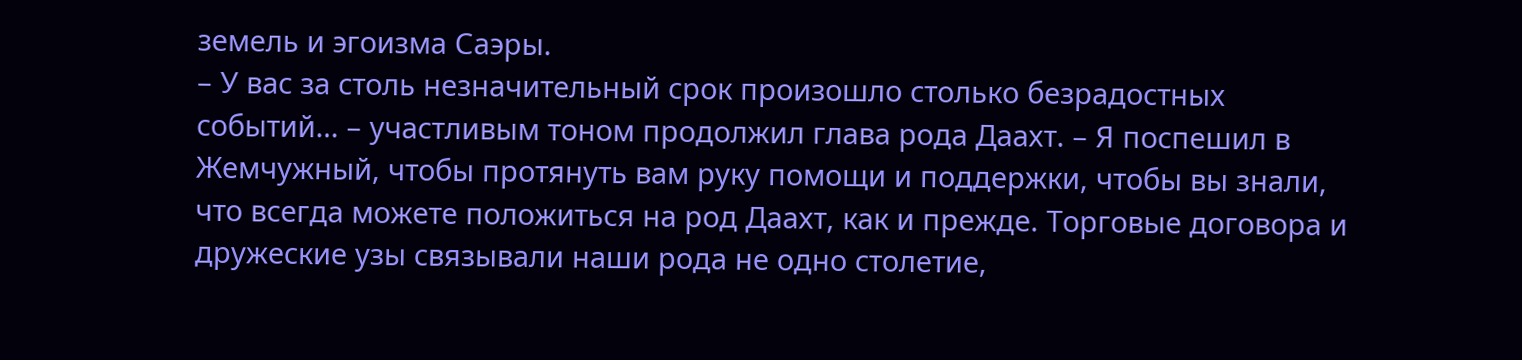земель и эгоизма Саэры.
– У вас за столь незначительный срок произошло столько безрадостных событий… – участливым тоном продолжил глава рода Даахт. – Я поспешил в Жемчужный, чтобы протянуть вам руку помощи и поддержки, чтобы вы знали, что всегда можете положиться на род Даахт, как и прежде. Торговые договора и дружеские узы связывали наши рода не одно столетие,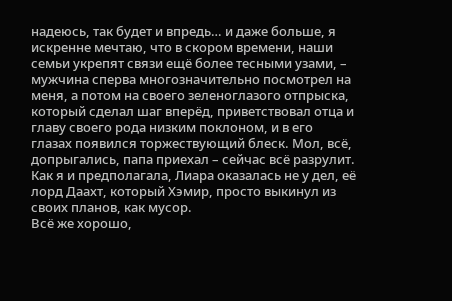надеюсь, так будет и впредь… и даже больше, я искренне мечтаю, что в скором времени, наши семьи укрепят связи ещё более тесными узами, – мужчина сперва многозначительно посмотрел на меня, а потом на своего зеленоглазого отпрыска, который сделал шаг вперёд, приветствовал отца и главу своего рода низким поклоном, и в его глазах появился торжествующий блеск. Мол, всё, допрыгались, папа приехал – сейчас всё разрулит.
Как я и предполагала, Лиара оказалась не у дел, её лорд Даахт, который Хэмир, просто выкинул из своих планов, как мусор.
Всё же хорошо,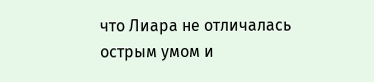что Лиара не отличалась острым умом и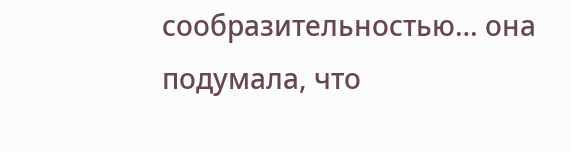сообразительностью… она подумала, что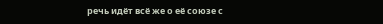речь идёт всё же о её союзе с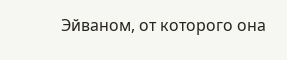Эйваном, от которого она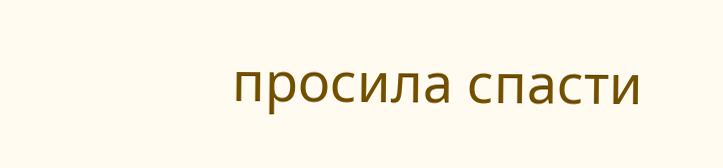просила спасти